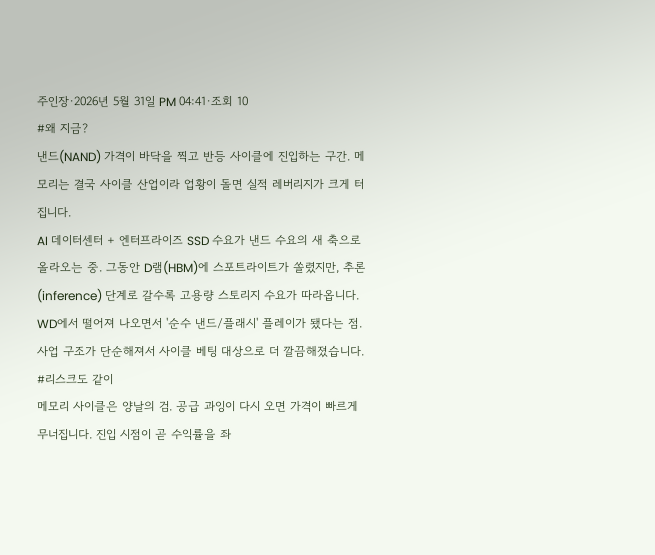주인장·2026년 5월 31일 PM 04:41·조회 10
#왜 지금?
낸드(NAND) 가격이 바닥을 찍고 반등 사이클에 진입하는 구간. 메모리는 결국 사이클 산업이라 업황이 돌면 실적 레버리지가 크게 터집니다.
AI 데이터센터 + 엔터프라이즈 SSD 수요가 낸드 수요의 새 축으로 올라오는 중. 그동안 D램(HBM)에 스포트라이트가 쏠렸지만, 추론(inference) 단계로 갈수록 고용량 스토리지 수요가 따라옵니다.
WD에서 떨어져 나오면서 '순수 낸드/플래시' 플레이가 됐다는 점. 사업 구조가 단순해져서 사이클 베팅 대상으로 더 깔끔해졌습니다.
#리스크도 같이
메모리 사이클은 양날의 검. 공급 과잉이 다시 오면 가격이 빠르게 무너집니다. 진입 시점이 곧 수익률을 좌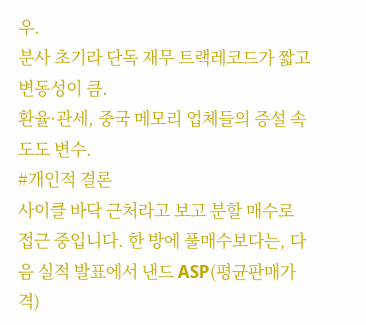우.
분사 초기라 단독 재무 트랙레코드가 짧고 변동성이 큼.
환율·관세, 중국 메모리 업체들의 증설 속도도 변수.
#개인적 결론
사이클 바닥 근처라고 보고 분할 매수로 접근 중입니다. 한 방에 풀매수보다는, 다음 실적 발표에서 낸드 ASP(평균판매가격)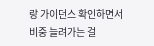랑 가이던스 확인하면서 비중 늘려가는 걸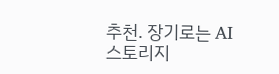추천. 장기로는 AI 스토리지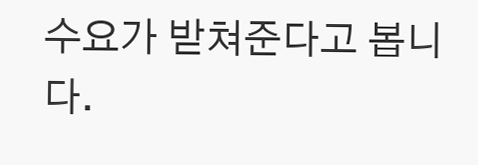수요가 받쳐준다고 봅니다.